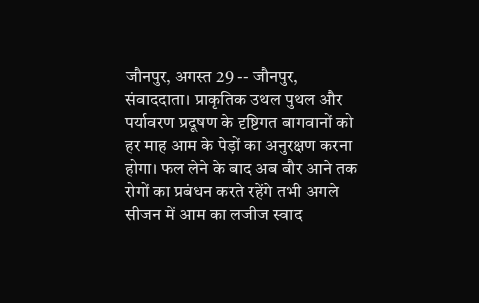जौनपुर, अगस्त 29 -- जौनपुर, संवाददाता। प्राकृतिक उथल पुथल और पर्यावरण प्रदूषण के दृष्टिगत बागवानों को हर माह आम के पेड़ों का अनुरक्षण करना होगा। फल लेने के बाद अब बौर आने तक रोगों का प्रबंधन करते रहेंगे तभी अगले सीजन में आम का लजीज स्वाद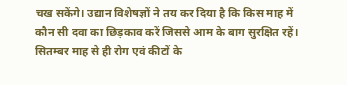चख सकेंगे। उद्यान विशेषज्ञों ने तय कर दिया है कि किस माह में कौन सी दवा का छिड़काव करें जिससे आम के बाग सुरक्षित रहें। सितम्बर माह से ही रोग एवं कीटों के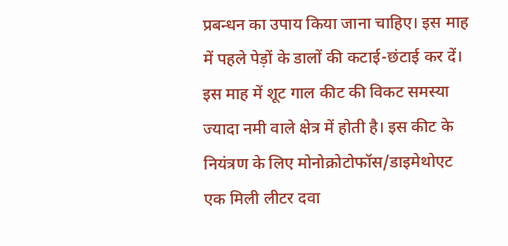प्रबन्धन का उपाय किया जाना चाहिए। इस माह में पहले पेड़ों के डालों की कटाई-छंटाई कर दें। इस माह में शूट गाल कीट की विकट समस्या ज्यादा नमी वाले क्षेत्र में होती है। इस कीट के नियंत्रण के लिए मोनोक्रोटोफॉस/डाइमेथोएट एक मिली लीटर दवा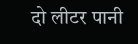दो लीटर पानी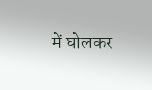में घोलकर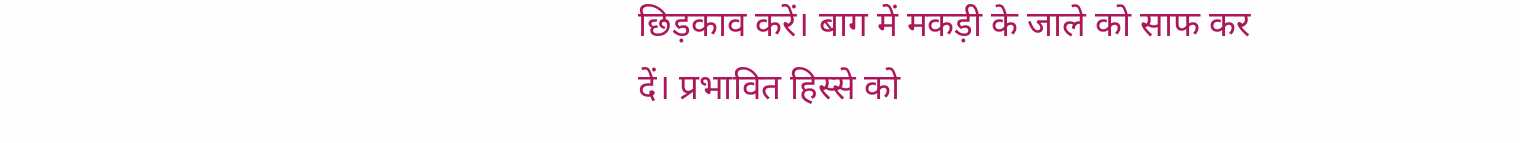छिड़काव करें। बाग में मकड़ी के जाले को साफ कर दें। प्रभावित हिस्से को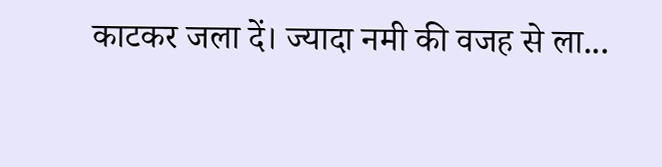काटकर जला दें। ज्यादा नमी की वजह से ला...